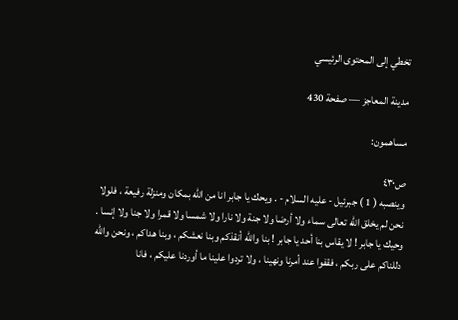تخطي إلى المحتوى الرئيسي

مدينة المعاجز — صفحة 430

مساهمون:

ص٤٣٠
وينصبه ( 1 ) جبرئيل - عليه السلام - . ويحك يا جابر انا من الله بمكان ومنزلة رفيعة ، فلولا نحن لم يخلق الله تعالى سماء ولا أرضا ولا جنة ولا نارا ولا شمسا ولا قمرا ولا جنا ولا إنسا . وحيك يا جابر ! لا يقاس بنا أحد يا جابر ! بنا والله أنقذكم وبنا نعشكم ، وبنا هداكم ، ونحن والله دللناكم على ربكم ، فقفوا عند أمرنا ونهينا ، ولا تردوا علينا ما أوردنا عليكم ، فانا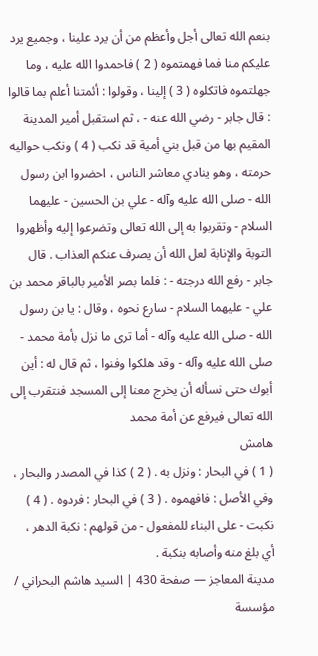بنعم الله تعالى أجل وأعظم من أن يرد علينا ، وجميع يرد عليكم منا فما فهمتموه ( 2 ) فاحمدوا الله عليه ، وما جهلتموه فاتكلوه ( 3 ) إلينا ، وقولوا : أئمتنا أعلم بما قالوا : قال جابر - رضي الله عنه - ، ثم استقبل أمير المدينة المقيم بها من قبل بني أمية قد نكب ( 4 ) ونكب حواليه حرمته ، وهو ينادي معاشر الناس ، احضروا ابن رسول الله - صلى الله عليه وآله - علي بن الحسين - عليهما السلام - وتقربوا به إلى الله تعالى وتضرعوا إليه وأظهروا التوبة والإنابة لعل الله أن يصرف عنكم العذاب . قال جابر - رفع الله درجته - : فلما بصر الأمير بالباقر محمد بن علي - عليهما السلام - سارع نحوه ، وقال : يا بن رسول الله - صلى الله عليه وآله - أما ترى ما نزل بأمة محمد - صلى الله عليه وآله - وقد هلكوا وفنوا ، ثم قال له : أين أبوك حتى نسأله أن يخرج معنا إلى المسجد فنتقرب إلى الله تعالى فيرفع عن أمة محمد
هامش
( 1 ) في البحار : ونزل به . ( 2 ) كذا في المصدر والبحار ، وفي الأصل : فافهموه . ( 3 ) في البحار : فردوه . ( 4 ) نكبت - على البناء للمفعول - من قولهم : نكبة الدهر ، أي بلغ منه وأصابه بنكبة .
مدينة المعاجز — صفحة 430 | السيد هاشم البحراني / مؤسسة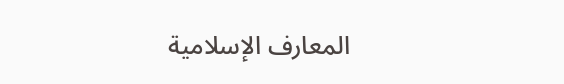المعارف الإسلامية